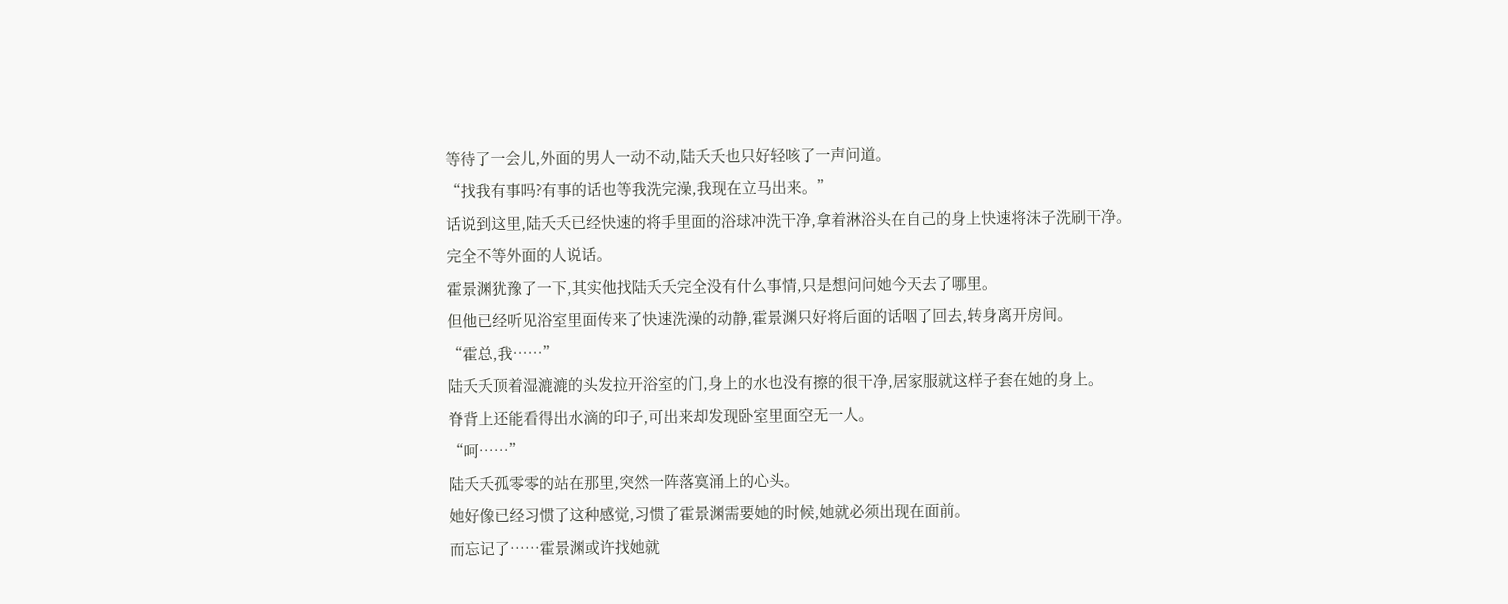等待了一会儿,外面的男人一动不动,陆夭夭也只好轻咳了一声问道。
“找我有事吗?有事的话也等我洗完澡,我现在立马出来。”
话说到这里,陆夭夭已经快速的将手里面的浴球冲洗干净,拿着淋浴头在自己的身上快速将沫子洗刷干净。
完全不等外面的人说话。
霍景渊犹豫了一下,其实他找陆夭夭完全没有什么事情,只是想问问她今天去了哪里。
但他已经听见浴室里面传来了快速洗澡的动静,霍景渊只好将后面的话咽了回去,转身离开房间。
“霍总,我……”
陆夭夭顶着湿漉漉的头发拉开浴室的门,身上的水也没有擦的很干净,居家服就这样子套在她的身上。
脊背上还能看得出水滴的印子,可出来却发现卧室里面空无一人。
“呵……”
陆夭夭孤零零的站在那里,突然一阵落寞涌上的心头。
她好像已经习惯了这种感觉,习惯了霍景渊需要她的时候,她就必须出现在面前。
而忘记了……霍景渊或许找她就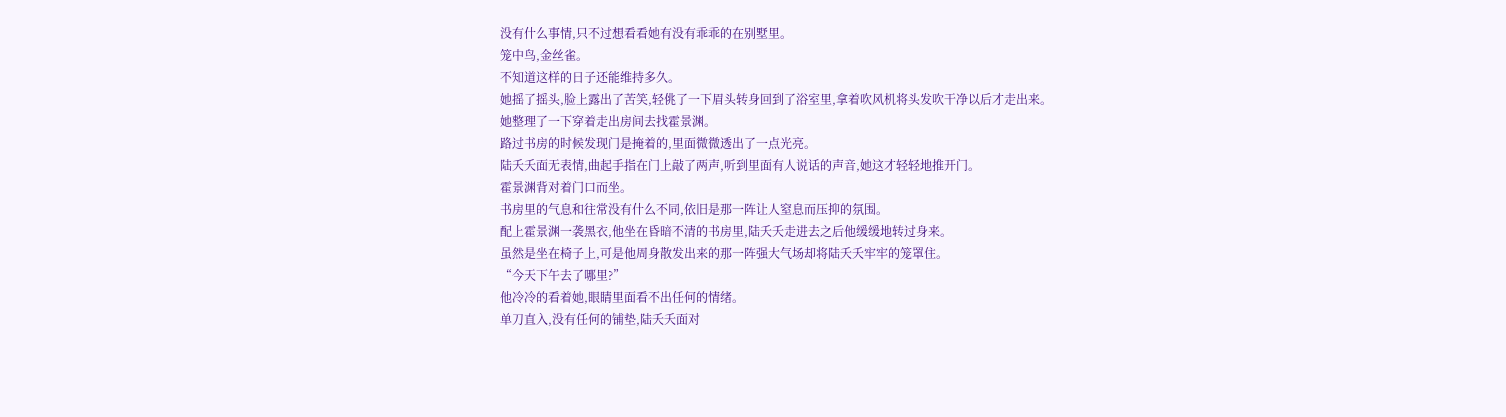没有什么事情,只不过想看看她有没有乖乖的在别墅里。
笼中鸟,金丝雀。
不知道这样的日子还能维持多久。
她摇了摇头,脸上露出了苦笑,轻佻了一下眉头转身回到了浴室里,拿着吹风机将头发吹干净以后才走出来。
她整理了一下穿着走出房间去找霍景渊。
路过书房的时候发现门是掩着的,里面微微透出了一点光亮。
陆夭夭面无表情,曲起手指在门上敲了两声,听到里面有人说话的声音,她这才轻轻地推开门。
霍景渊背对着门口而坐。
书房里的气息和往常没有什么不同,依旧是那一阵让人窒息而压抑的氛围。
配上霍景渊一袭黑衣,他坐在昏暗不清的书房里,陆夭夭走进去之后他缓缓地转过身来。
虽然是坐在椅子上,可是他周身散发出来的那一阵强大气场却将陆夭夭牢牢的笼罩住。
“今天下午去了哪里?”
他冷冷的看着她,眼睛里面看不出任何的情绪。
单刀直入,没有任何的铺垫,陆夭夭面对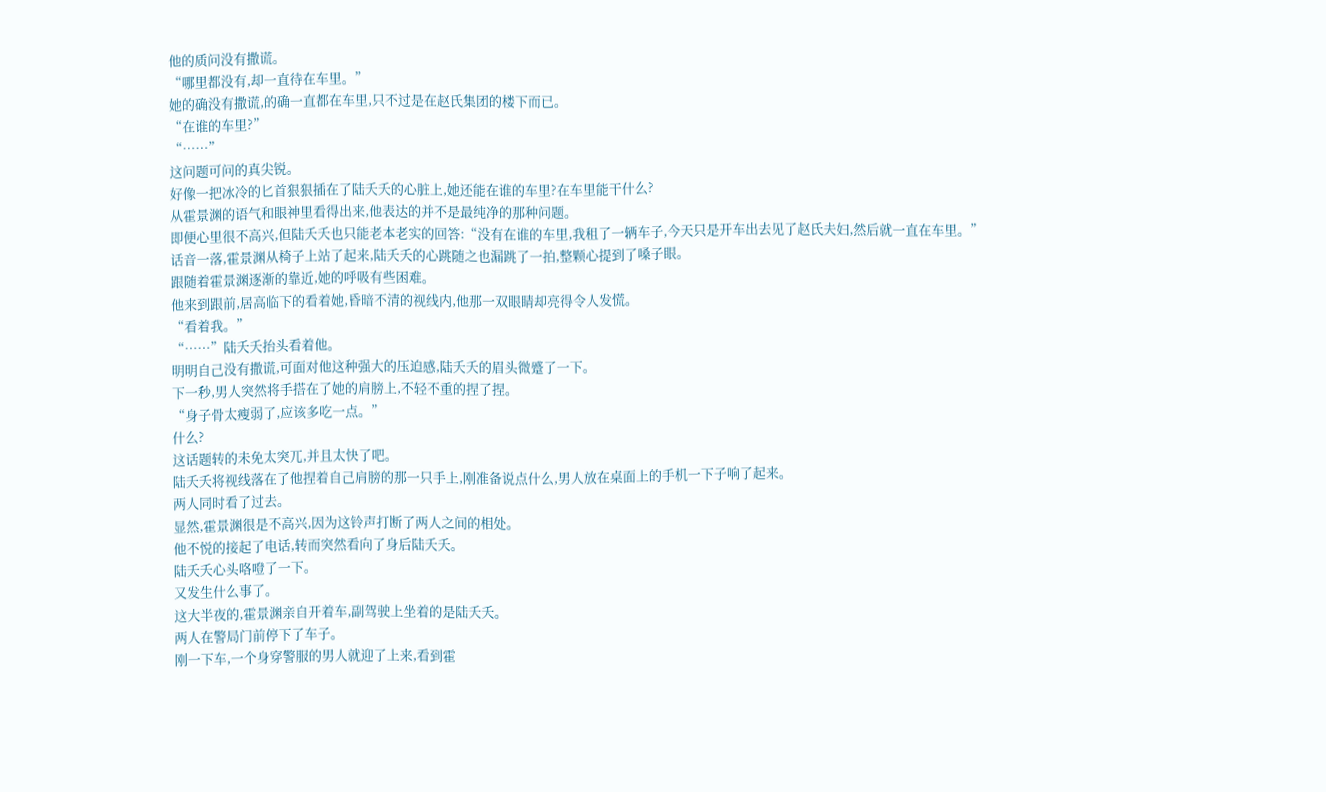他的质问没有撒谎。
“哪里都没有,却一直待在车里。”
她的确没有撒谎,的确一直都在车里,只不过是在赵氏集团的楼下而已。
“在谁的车里?”
“……”
这问题可问的真尖锐。
好像一把冰冷的匕首狠狠插在了陆夭夭的心脏上,她还能在谁的车里?在车里能干什么?
从霍景渊的语气和眼神里看得出来,他表达的并不是最纯净的那种问题。
即便心里很不高兴,但陆夭夭也只能老本老实的回答:“没有在谁的车里,我租了一辆车子,今天只是开车出去见了赵氏夫妇,然后就一直在车里。”
话音一落,霍景渊从椅子上站了起来,陆夭夭的心跳随之也漏跳了一拍,整颗心提到了嗓子眼。
跟随着霍景渊逐渐的靠近,她的呼吸有些困难。
他来到跟前,居高临下的看着她,昏暗不清的视线内,他那一双眼睛却亮得令人发慌。
“看着我。”
“……”陆夭夭抬头看着他。
明明自己没有撒谎,可面对他这种强大的压迫感,陆夭夭的眉头微蹙了一下。
下一秒,男人突然将手搭在了她的肩膀上,不轻不重的捏了捏。
“身子骨太瘦弱了,应该多吃一点。”
什么?
这话题转的未免太突兀,并且太快了吧。
陆夭夭将视线落在了他捏着自己肩膀的那一只手上,刚准备说点什么,男人放在桌面上的手机一下子响了起来。
两人同时看了过去。
显然,霍景渊很是不高兴,因为这铃声打断了两人之间的相处。
他不悦的接起了电话,转而突然看向了身后陆夭夭。
陆夭夭心头咯噔了一下。
又发生什么事了。
这大半夜的,霍景渊亲自开着车,副驾驶上坐着的是陆夭夭。
两人在警局门前停下了车子。
刚一下车,一个身穿警服的男人就迎了上来,看到霍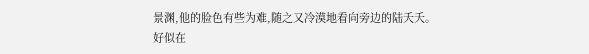景渊,他的脸色有些为难,随之又冷漠地看向旁边的陆夭夭。
好似在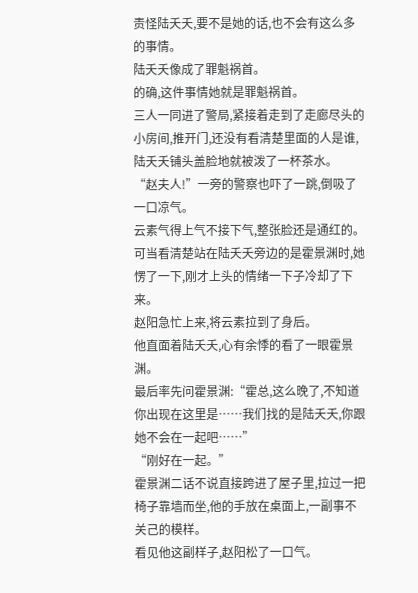责怪陆夭夭,要不是她的话,也不会有这么多的事情。
陆夭夭像成了罪魁祸首。
的确,这件事情她就是罪魁祸首。
三人一同进了警局,紧接着走到了走廊尽头的小房间,推开门,还没有看清楚里面的人是谁,陆夭夭铺头盖脸地就被泼了一杯茶水。
“赵夫人!”一旁的警察也吓了一跳,倒吸了一口凉气。
云素气得上气不接下气,整张脸还是通红的。
可当看清楚站在陆夭夭旁边的是霍景渊时,她愣了一下,刚才上头的情绪一下子冷却了下来。
赵阳急忙上来,将云素拉到了身后。
他直面着陆夭夭,心有余悸的看了一眼霍景渊。
最后率先问霍景渊:“霍总,这么晚了,不知道你出现在这里是……我们找的是陆夭夭,你跟她不会在一起吧……”
“刚好在一起。”
霍景渊二话不说直接跨进了屋子里,拉过一把椅子靠墙而坐,他的手放在桌面上,一副事不关己的模样。
看见他这副样子,赵阳松了一口气。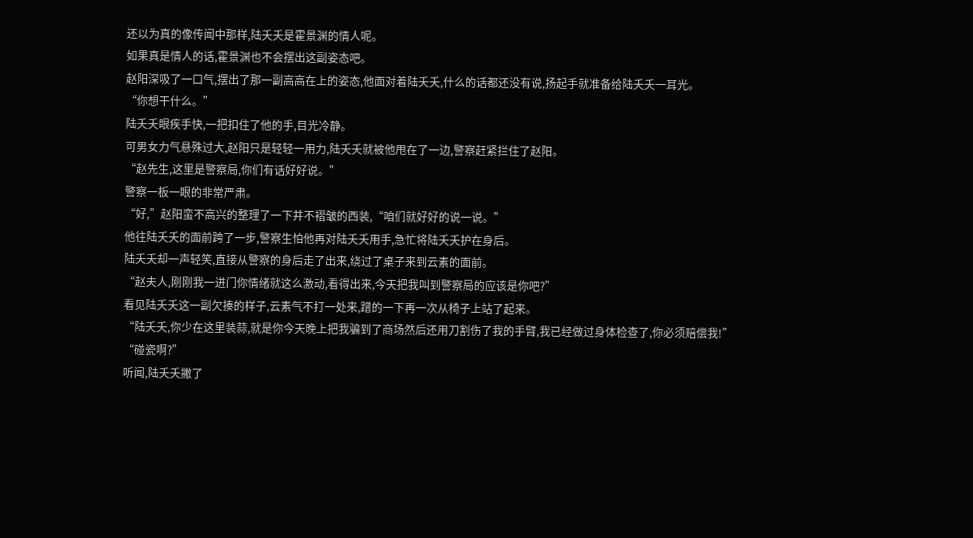还以为真的像传闻中那样,陆夭夭是霍景渊的情人呢。
如果真是情人的话,霍景渊也不会摆出这副姿态吧。
赵阳深吸了一口气,摆出了那一副高高在上的姿态,他面对着陆夭夭,什么的话都还没有说,扬起手就准备给陆夭夭一耳光。
“你想干什么。”
陆夭夭眼疾手快,一把扣住了他的手,目光冷静。
可男女力气悬殊过大,赵阳只是轻轻一用力,陆夭夭就被他甩在了一边,警察赶紧拦住了赵阳。
“赵先生,这里是警察局,你们有话好好说。”
警察一板一眼的非常严肃。
“好,”赵阳蛮不高兴的整理了一下并不褶皱的西装,“咱们就好好的说一说。”
他往陆夭夭的面前跨了一步,警察生怕他再对陆夭夭用手,急忙将陆夭夭护在身后。
陆夭夭却一声轻笑,直接从警察的身后走了出来,绕过了桌子来到云素的面前。
“赵夫人,刚刚我一进门你情绪就这么激动,看得出来,今天把我叫到警察局的应该是你吧?”
看见陆夭夭这一副欠揍的样子,云素气不打一处来,蹭的一下再一次从椅子上站了起来。
“陆夭夭,你少在这里装蒜,就是你今天晚上把我骗到了商场然后还用刀割伤了我的手臂,我已经做过身体检查了,你必须赔偿我!”
“碰瓷啊?”
听闻,陆夭夭撇了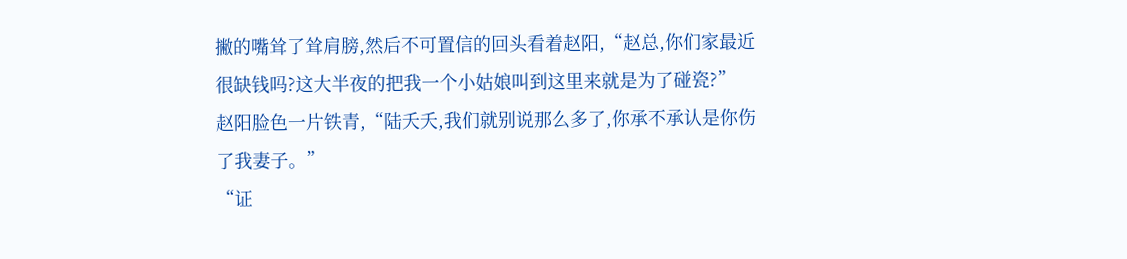撇的嘴耸了耸肩膀,然后不可置信的回头看着赵阳,“赵总,你们家最近很缺钱吗?这大半夜的把我一个小姑娘叫到这里来就是为了碰瓷?”
赵阳脸色一片铁青,“陆夭夭,我们就别说那么多了,你承不承认是你伤了我妻子。”
“证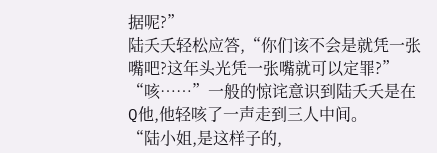据呢?”
陆夭夭轻松应答,“你们该不会是就凭一张嘴吧?这年头光凭一张嘴就可以定罪?”
“咳……”一般的惊诧意识到陆夭夭是在Q他,他轻咳了一声走到三人中间。
“陆小姐,是这样子的,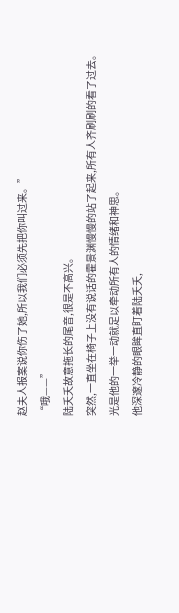赵夫人报案说你伤了她,所以我们必须先把你叫过来。”
“哦——”
陆夭夭故意拖长的尾音,很是不高兴。
突然,一直坐在椅子上没有说话的霍景渊慢慢的站了起来,所有人齐刷刷的看了过去。
光是他的一举一动就足以牵动所有人的情绪和神思。
他深邃冷静的眼眸直盯着陆夭夭,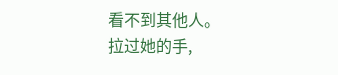看不到其他人。
拉过她的手,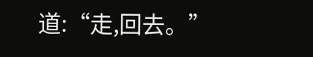道:“走,回去。”